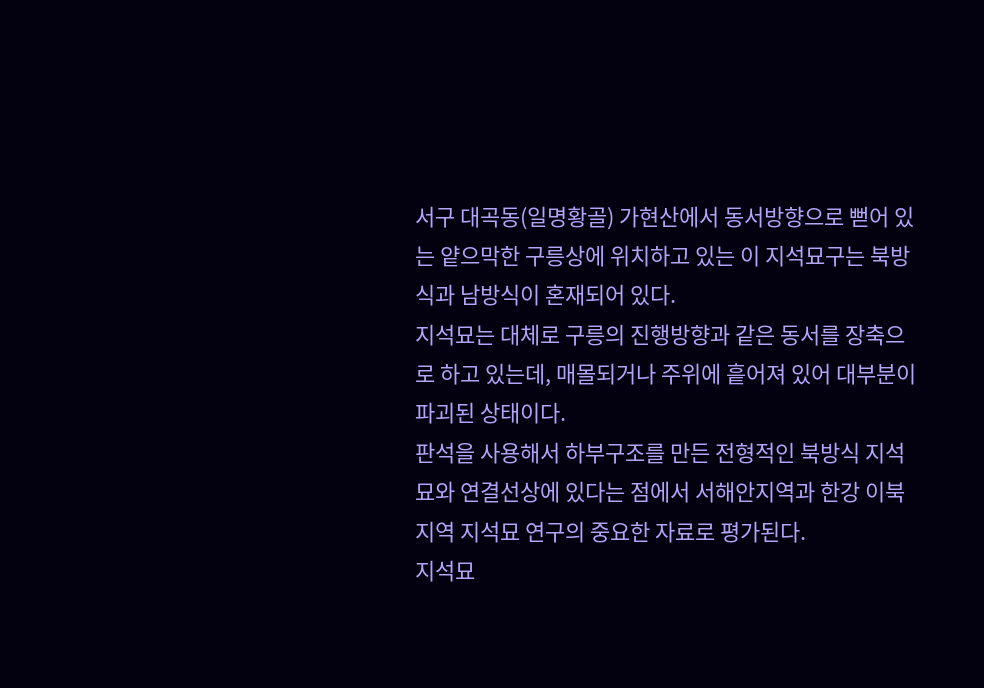서구 대곡동(일명황골) 가현산에서 동서방향으로 뻗어 있는 얕으막한 구릉상에 위치하고 있는 이 지석묘구는 북방식과 남방식이 혼재되어 있다.
지석묘는 대체로 구릉의 진행방향과 같은 동서를 장축으로 하고 있는데, 매몰되거나 주위에 흩어져 있어 대부분이 파괴된 상태이다.
판석을 사용해서 하부구조를 만든 전형적인 북방식 지석묘와 연결선상에 있다는 점에서 서해안지역과 한강 이북지역 지석묘 연구의 중요한 자료로 평가된다.
지석묘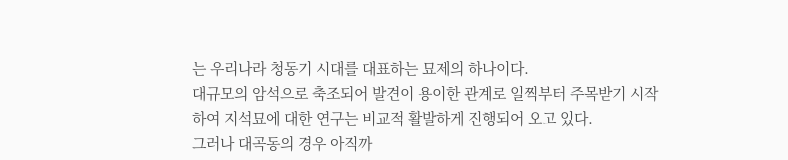는 우리나라 청동기 시대를 대표하는 묘제의 하나이다.
대규모의 암석으로 축조되어 발견이 용이한 관계로 일찍부터 주목받기 시작하여 지석묘에 대한 연구는 비교적 활발하게 진행되어 오고 있다.
그러나 대곡동의 경우 아직까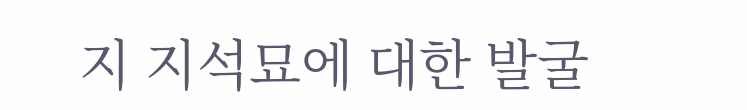지 지석묘에 대한 발굴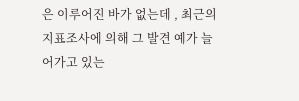은 이루어진 바가 없는데 , 최근의 지표조사에 의해 그 발견 예가 늘어가고 있는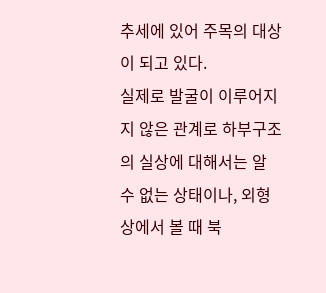추세에 있어 주목의 대상이 되고 있다.
실제로 발굴이 이루어지지 않은 관계로 하부구조의 실상에 대해서는 알 수 없는 상태이나, 외형상에서 볼 때 북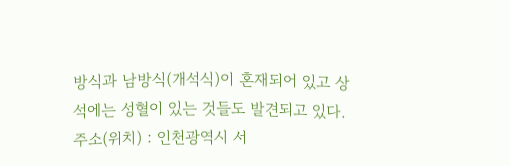방식과 남방식(개석식)이 혼재되어 있고 상석에는 성혈이 있는 것들도 발견되고 있다.
주소(위치) : 인천광역시 서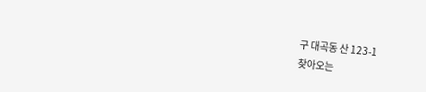구 대곡동 산 123-1
찾아오는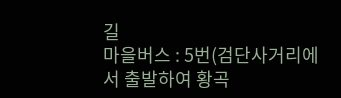길
마을버스 : 5번(검단사거리에서 출발하여 황곡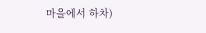마을에서 하차)